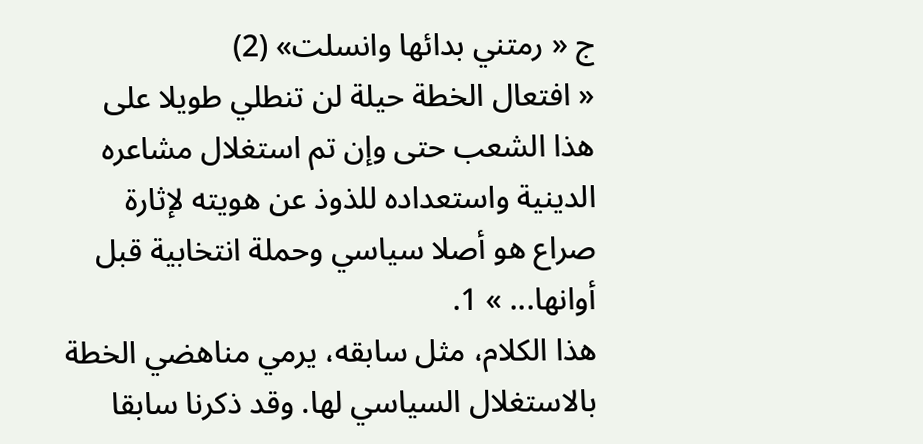ج « رمتني بدائها وانسلت» (2)
« افتعال الخطة حيلة لن تنطلي طويلا على هذا الشعب حتى وإن تم استغلال مشاعره الدينية واستعداده للذوذ عن هويته لإثارة صراع هو أصلا سياسي وحملة انتخابية قبل أوانها... » 1.
هذا الكلام، مثل سابقه، يرمي مناهضي الخطة بالاستغلال السياسي لها. وقد ذكرنا سابقا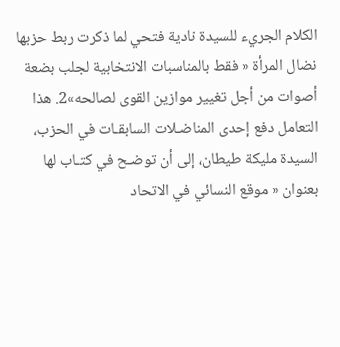الكلام الجريء للسيدة نادية فتحي لما ذكرت ربط حزبها نضال المرأة « فقط بالمناسبات الانتخابية لجلب بضعة أصوات من أجل تغيير موازين القوى لصالحه»2. هذا التعامل دفع إحدى المناضـلات السابقـات في الحزب، السيدة مليكة طيطان، إلى أن توضـح في كتـاب لها بعنوان « موقع النسائي في الاتحاد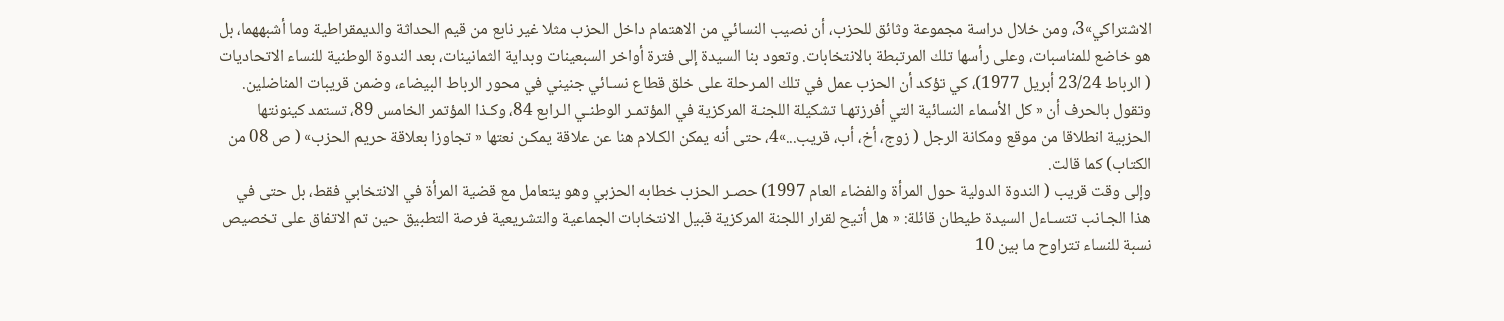الاشتراكي»3، ومن خلال دراسة مجموعة وثائق للحزب، أن نصيب النسائي من الاهتمام داخل الحزب مثلا غير نابع من قيم الحداثة والديمقراطية وما أشبههما، بل هو خاضع للمناسبات، وعلى رأسها تلك المرتبطة بالانتخابات. وتعود بنا السيدة إلى فترة أواخر السبعينات وبداية الثمانينات، بعد الندوة الوطنية للنساء الاتحاديات ( الرباط 23/24 أبريل 1977)، كي تؤكد أن الحزب عمل في تلك المـرحلة على خلق قطاع نسـائي جنيني في محور الرباط البيضاء، وضمن قريبات المناضلين. وتقول بالحرف أن « كل الأسماء النسائية التي أفرزتهـا تشكيلة اللجنـة المركزية في المؤتمـر الوطنـي الـرابع 84، وكـذا المؤتمر الخامس 89، تستمد كينونتها الحزبية انطلاقا من موقع ومكانة الرجل ( زوج، أخ، أب، قريب...»4، حتى أنه يمكن الكـلام هنا عن علاقة يمكـن نعتها « تجاوزا بعلاقة حريم الحزب» ( ص 08 من الكتاب) كما قالت.
وإلى وقت قريب ( الندوة الدولية حول المرأة والفضاء العام 1997) حصـر الحزب خطابه الحزبي وهو يتعامل مع قضية المرأة في الانتخابي فقط، بل حتى في هذا الجـانب تتسـاءل السيدة طيطان قائلة: « هل أتيح لقرار اللجنة المركزية قبيل الانتخابات الجماعية والتشريعية فرصة التطبيق حين تم الاتفاق على تخصيص نسبة للنساء تتراوح ما بين 10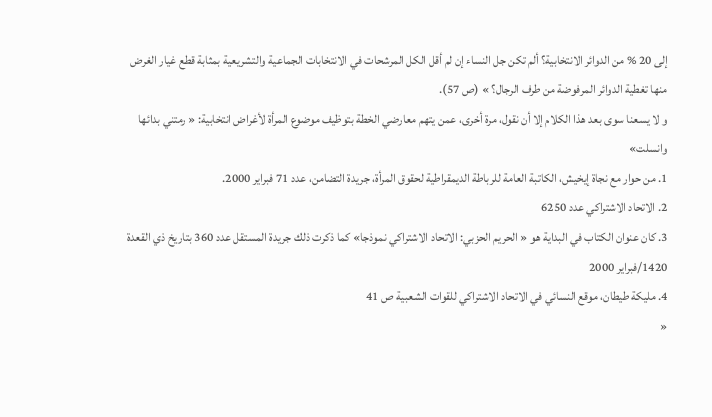إلى 20 % من الدوائر الانتخابية؟ ألم تكن جل النساء إن لم أقل الكل المرشحات في الانتخابات الجماعية والتشريعية بمثابة قطع غيار الغرض منها تغطية الدوائر المرفوضة من طرف الرجال؟ » (ص 57).
و لا يسعنا سوى بعد هذا الكلام إلا أن نقول، مرة أخرى، عمن يتهم معارضي الخطة بتوظيف موضوع المرأة لأغراض انتخابية: « رمتني بدائها وانسلت»
1. من حوار مع نجاة إيخيش، الكاتبة العامة للرباطة الديمقراطية لحقوق المرأة، جريدة التضامن، عدد 71 فبراير 2000.
2. الاتحاد الاشتراكي عدد 6250
3. كان عنوان الكتاب في البداية هو « الحريم الحزبي: الاتحاد الاشتراكي نموذجا» كما ذكرت ذلك جريدة المستقل عدد 360 بتاريخ ذي القعدة 1420/فبراير 2000
4. مليكة طيطان، موقع النسائي في الاتحاد الاشتراكي للقوات الشعبية ص 41
«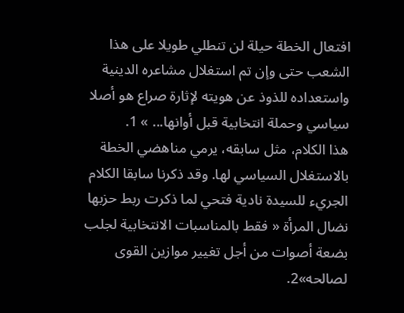افتعال الخطة حيلة لن تنطلي طويلا على هذا الشعب حتى وإن تم استغلال مشاعره الدينية واستعداده للذوذ عن هويته لإثارة صراع هو أصلا سياسي وحملة انتخابية قبل أوانها... » 1.
هذا الكلام، مثل سابقه، يرمي مناهضي الخطة بالاستغلال السياسي لها. وقد ذكرنا سابقا الكلام الجريء للسيدة نادية فتحي لما ذكرت ربط حزبها نضال المرأة « فقط بالمناسبات الانتخابية لجلب بضعة أصوات من أجل تغيير موازين القوى لصالحه»2.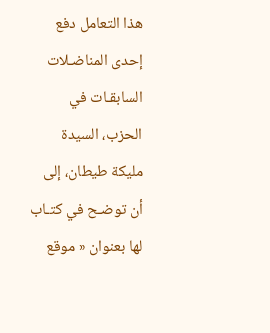هذا التعامل دفع إحدى المناضـلات السابقـات في الحزب، السيدة مليكة طيطان، إلى أن توضـح في كتـاب لها بعنوان « موقع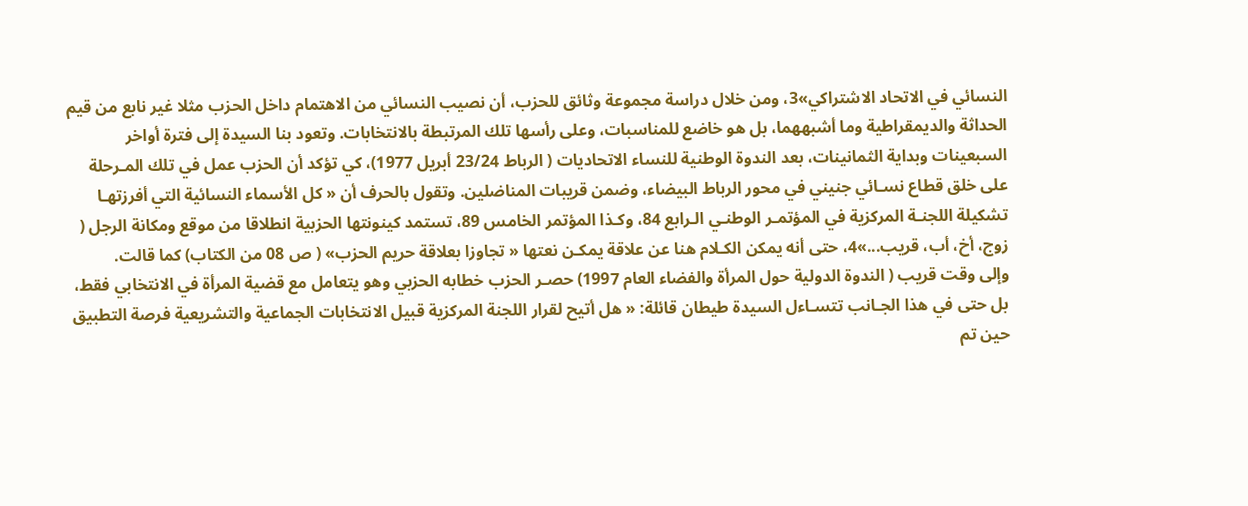النسائي في الاتحاد الاشتراكي»3، ومن خلال دراسة مجموعة وثائق للحزب، أن نصيب النسائي من الاهتمام داخل الحزب مثلا غير نابع من قيم الحداثة والديمقراطية وما أشبههما، بل هو خاضع للمناسبات، وعلى رأسها تلك المرتبطة بالانتخابات. وتعود بنا السيدة إلى فترة أواخر السبعينات وبداية الثمانينات، بعد الندوة الوطنية للنساء الاتحاديات ( الرباط 23/24 أبريل 1977)، كي تؤكد أن الحزب عمل في تلك المـرحلة على خلق قطاع نسـائي جنيني في محور الرباط البيضاء، وضمن قريبات المناضلين. وتقول بالحرف أن « كل الأسماء النسائية التي أفرزتهـا تشكيلة اللجنـة المركزية في المؤتمـر الوطنـي الـرابع 84، وكـذا المؤتمر الخامس 89، تستمد كينونتها الحزبية انطلاقا من موقع ومكانة الرجل ( زوج، أخ، أب، قريب...»4، حتى أنه يمكن الكـلام هنا عن علاقة يمكـن نعتها « تجاوزا بعلاقة حريم الحزب» ( ص 08 من الكتاب) كما قالت.
وإلى وقت قريب ( الندوة الدولية حول المرأة والفضاء العام 1997) حصـر الحزب خطابه الحزبي وهو يتعامل مع قضية المرأة في الانتخابي فقط، بل حتى في هذا الجـانب تتسـاءل السيدة طيطان قائلة: « هل أتيح لقرار اللجنة المركزية قبيل الانتخابات الجماعية والتشريعية فرصة التطبيق حين تم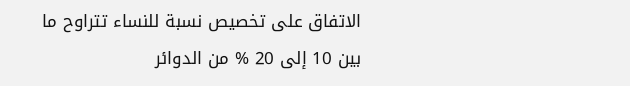الاتفاق على تخصيص نسبة للنساء تتراوح ما بين 10 إلى 20 % من الدوائر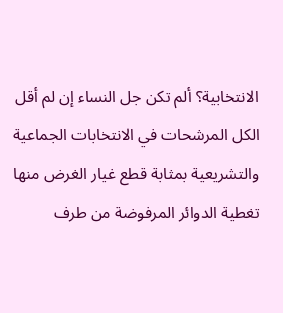الانتخابية؟ ألم تكن جل النساء إن لم أقل الكل المرشحات في الانتخابات الجماعية والتشريعية بمثابة قطع غيار الغرض منها تغطية الدوائر المرفوضة من طرف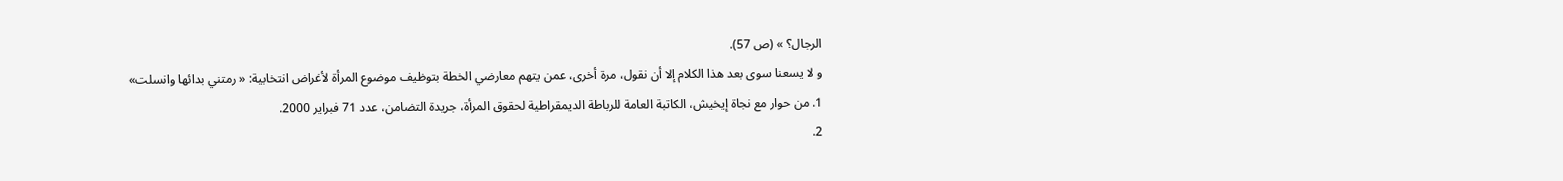الرجال؟ » (ص 57).
و لا يسعنا سوى بعد هذا الكلام إلا أن نقول، مرة أخرى، عمن يتهم معارضي الخطة بتوظيف موضوع المرأة لأغراض انتخابية: « رمتني بدائها وانسلت»
1. من حوار مع نجاة إيخيش، الكاتبة العامة للرباطة الديمقراطية لحقوق المرأة، جريدة التضامن، عدد 71 فبراير 2000.
2.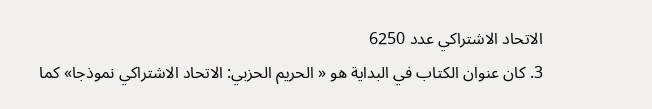الاتحاد الاشتراكي عدد 6250
3. كان عنوان الكتاب في البداية هو « الحريم الحزبي: الاتحاد الاشتراكي نموذجا» كما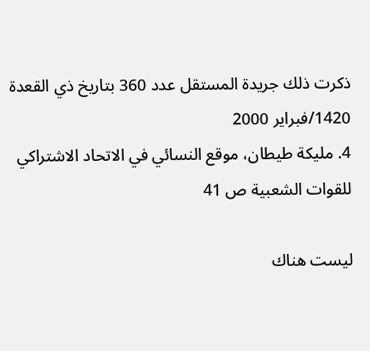ذكرت ذلك جريدة المستقل عدد 360 بتاريخ ذي القعدة 1420/فبراير 2000
4. مليكة طيطان، موقع النسائي في الاتحاد الاشتراكي للقوات الشعبية ص 41

ليست هناك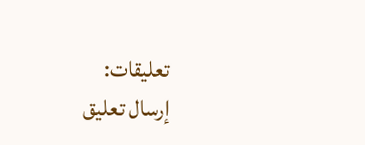تعليقات:
إرسال تعليق